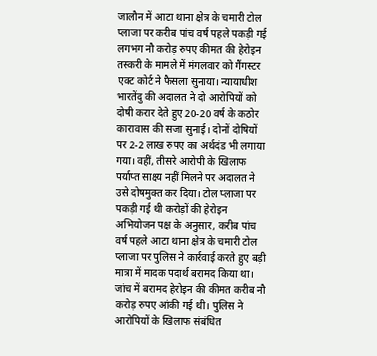जालौन में आटा थाना क्षेत्र के चमारी टोल प्लाजा पर करीब पांच वर्ष पहले पकड़ी गई लगभग नौ करोड़ रुपए कीमत की हेरोइन तस्करी के मामले में मंगलवार को गैंगस्टर एक्ट कोर्ट ने फैसला सुनाया। न्यायाधीश भारतेंदु की अदालत ने दो आरोपियों को दोषी करार देते हुए 20-20 वर्ष के कठोर कारावास की सजा सुनाई। दोनों दोषियों पर 2-2 लाख रुपए का अर्थदंड भी लगाया गया। वहीं, तीसरे आरोपी के खिलाफ पर्याप्त साक्ष्य नहीं मिलने पर अदालत ने उसे दोषमुक्त कर दिया। टोल प्लाजा पर पकड़ी गई थी करोड़ों की हेरोइन अभियोजन पक्ष के अनुसार, करीब पांच वर्ष पहले आटा थाना क्षेत्र के चमारी टोल प्लाजा पर पुलिस ने कार्रवाई करते हुए बड़ी मात्रा में मादक पदार्थ बरामद किया था। जांच में बरामद हेरोइन की कीमत करीब नौ करोड़ रुपए आंकी गई थी। पुलिस ने आरोपियों के खिलाफ संबंधित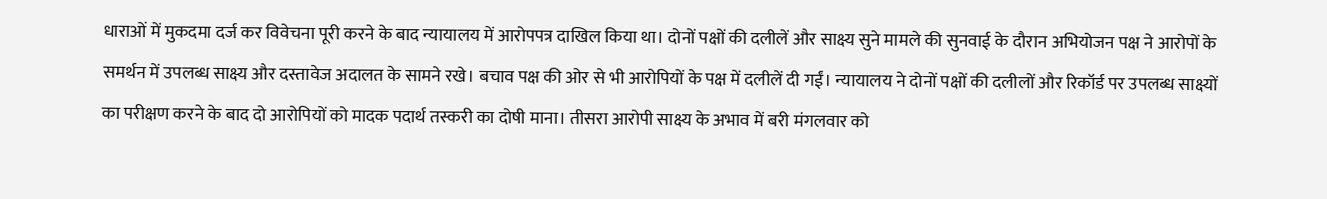धाराओं में मुकदमा दर्ज कर विवेचना पूरी करने के बाद न्यायालय में आरोपपत्र दाखिल किया था। दोनों पक्षों की दलीलें और साक्ष्य सुने मामले की सुनवाई के दौरान अभियोजन पक्ष ने आरोपों के समर्थन में उपलब्ध साक्ष्य और दस्तावेज अदालत के सामने रखे। बचाव पक्ष की ओर से भी आरोपियों के पक्ष में दलीलें दी गईं। न्यायालय ने दोनों पक्षों की दलीलों और रिकॉर्ड पर उपलब्ध साक्ष्यों का परीक्षण करने के बाद दो आरोपियों को मादक पदार्थ तस्करी का दोषी माना। तीसरा आरोपी साक्ष्य के अभाव में बरी मंगलवार को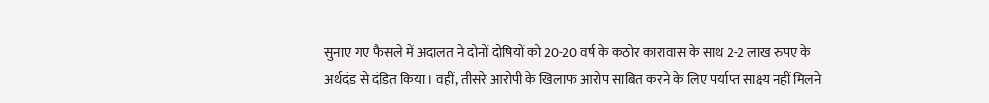सुनाए गए फैसले में अदालत ने दोनों दोषियों को 20-20 वर्ष के कठोर कारावास के साथ 2-2 लाख रुपए के अर्थदंड से दंडित किया। वहीं, तीसरे आरोपी के खिलाफ आरोप साबित करने के लिए पर्याप्त साक्ष्य नहीं मिलने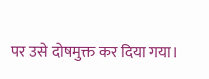पर उसे दोषमुक्त कर दिया गया।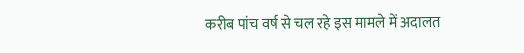करीब पांच वर्ष से चल रहे इस मामले में अदालत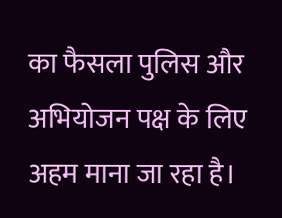का फैसला पुलिस और अभियोजन पक्ष के लिए अहम माना जा रहा है।